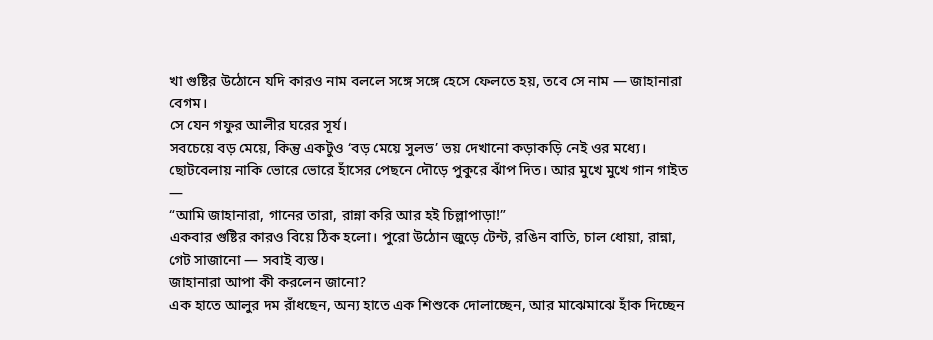খা গুষ্টির উঠোনে যদি কারও নাম বললে সঙ্গে সঙ্গে হেসে ফেলতে হয়, তবে সে নাম — জাহানারা বেগম।
সে যেন গফুর আলীর ঘরের সূর্য।
সবচেয়ে বড় মেয়ে, কিন্তু একটুও ‘বড় মেয়ে সুলভ’ ভয় দেখানো কড়াকড়ি নেই ওর মধ্যে।
ছোটবেলায় নাকি ভোরে ভোরে হাঁসের পেছনে দৌড়ে পুকুরে ঝাঁপ দিত। আর মুখে মুখে গান গাইত —
“আমি জাহানারা, গানের তারা, রান্না করি আর হই চিল্লাপাড়া!”
একবার গুষ্টির কারও বিয়ে ঠিক হলো। পুরো উঠোন জুড়ে টেন্ট, রঙিন বাতি, চাল ধোয়া, রান্না, গেট সাজানো — সবাই ব্যস্ত।
জাহানারা আপা কী করলেন জানো?
এক হাতে আলুর দম রাঁধছেন, অন্য হাতে এক শিশুকে দোলাচ্ছেন, আর মাঝেমাঝে হাঁক দিচ্ছেন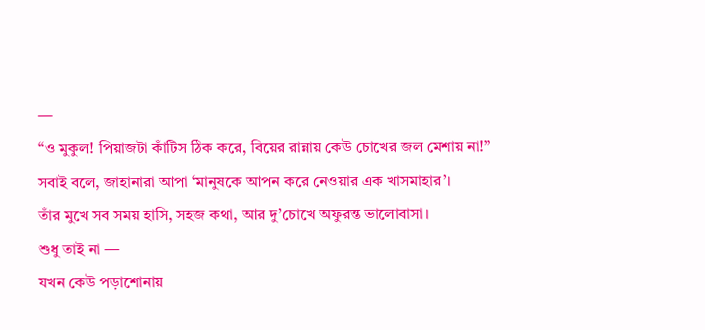—
“ও মুকুল! পিয়াজটা কাঁটিস ঠিক করে, বিয়ের রান্নায় কেউ চোখের জল মেশায় না!”
সবাই বলে, জাহানারা আপা ‘মানুষকে আপন করে নেওয়ার এক খাসমাহার’।
তাঁর মুখে সব সময় হাসি, সহজ কথা, আর দু’চোখে অফুরন্ত ভালোবাসা।
শুধু তাই না —
যখন কেউ পড়াশোনায়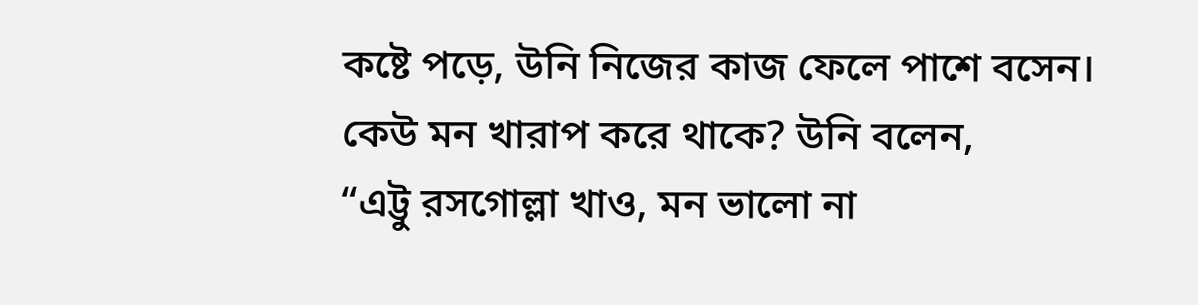কষ্টে পড়ে, উনি নিজের কাজ ফেলে পাশে বসেন।
কেউ মন খারাপ করে থাকে? উনি বলেন,
“এট্টু রসগোল্লা খাও, মন ভালো না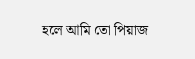হলে আমি তো পিয়াজ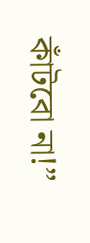কাঁটবো না!”